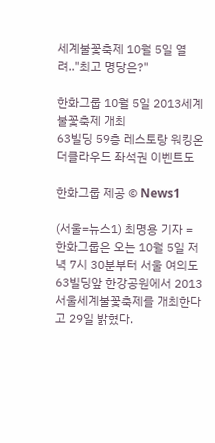세계불꽃축제 10월 5일 열려.."최고 명당은?"

한화그룹 10월 5일 2013세계불꽃축제 개최
63빌딩 59층 레스토랑 워킹온더클라우드 좌석권 이벤트도

한화그룹 제공 © News1

(서울=뉴스1) 최명용 기자 = 한화그룹은 오는 10월 5일 저녁 7시 30분부터 서울 여의도 63빌딩앞 한강공원에서 2013서울세계불꽃축제를 개최한다고 29일 밝혔다.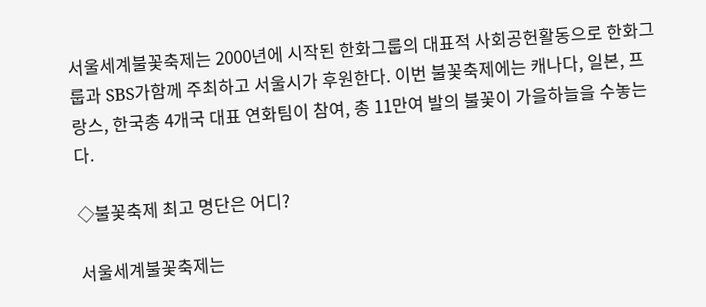서울세계불꽃축제는 2000년에 시작된 한화그룹의 대표적 사회공헌활동으로 한화그룹과 SBS가함께 주최하고 서울시가 후원한다. 이번 불꽃축제에는 캐나다, 일본, 프랑스, 한국총 4개국 대표 연화팀이 참여, 총 11만여 발의 불꽃이 가을하늘을 수놓는다.

◇불꽃축제 최고 명단은 어디?

서울세계불꽃축제는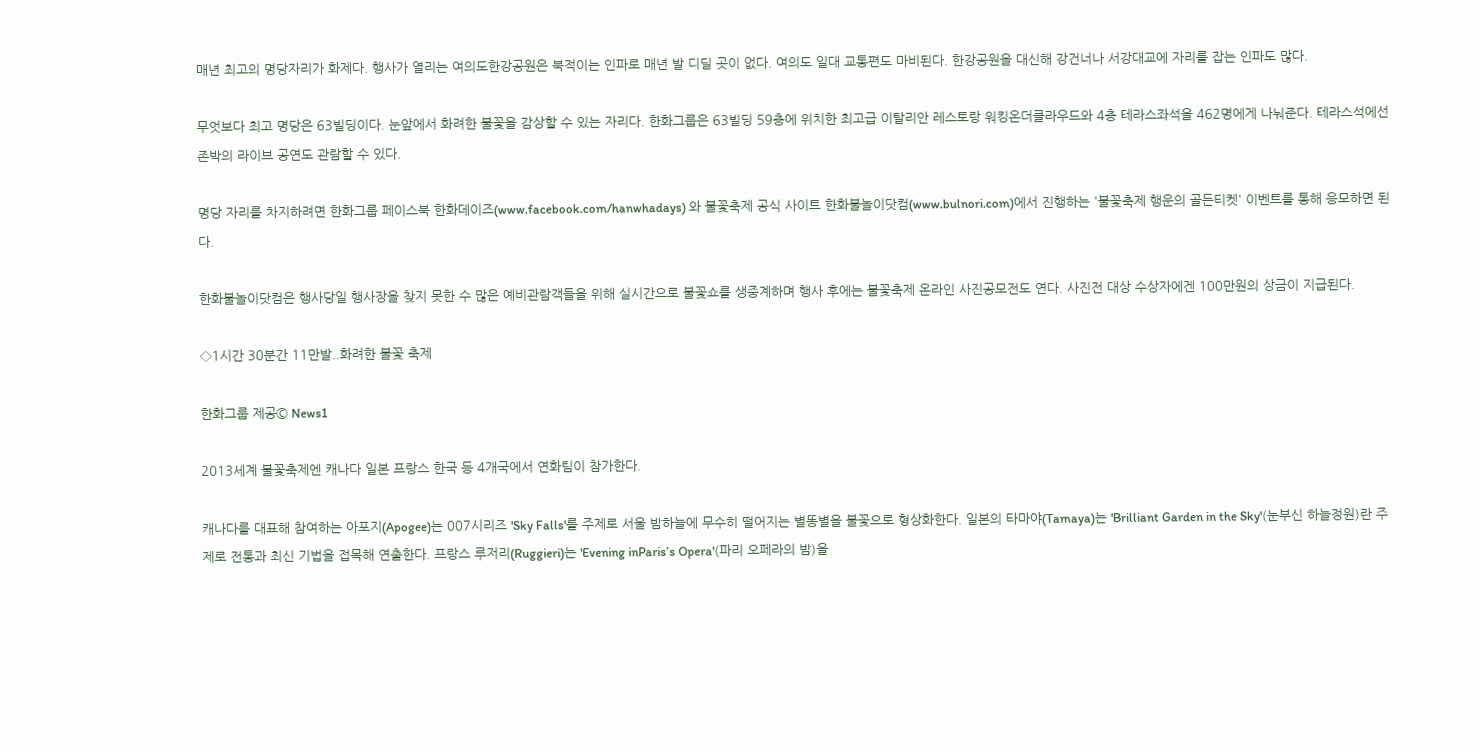매년 최고의 명당자리가 화제다. 행사가 열리는 여의도한강공원은 북적이는 인파로 매년 발 디딜 곳이 없다. 여의도 일대 교통편도 마비된다. 한강공원을 대신해 강건너나 서강대교에 자리를 잡는 인파도 많다.

무엇보다 최고 명당은 63빌딩이다. 눈앞에서 화려한 불꽃을 감상할 수 있는 자리다. 한화그룹은 63빌딩 59층에 위치한 최고급 이탈리안 레스토랑 워킹온더클라우드와 4층 테라스좌석을 462명에게 나눠준다. 테라스석에선 존박의 라이브 공연도 관람할 수 있다.

명당 자리를 차지하려면 한화그룹 페이스북 한화데이즈(www.facebook.com/hanwhadays) 와 불꽃축제 공식 사이트 한화불놀이닷컴(www.bulnori.com)에서 진행하는 '불꽃축제 행운의 골든티켓' 이벤트를 통해 응모하면 된다.

한화불놀이닷컴은 행사당일 행사장을 찾지 못한 수 많은 예비관람객들을 위해 실시간으로 불꽃쇼를 생중계하며 행사 후에는 불꽃축제 온라인 사진공모전도 연다. 사진전 대상 수상자에겐 100만원의 상금이 지급된다.

◇1시간 30분간 11만발..화려한 불꽃 축제

한화그룹 제공© News1

2013세계 불꽃축제엔 캐나다 일본 프랑스 한국 등 4개국에서 연화팀이 참가한다.

캐나다를 대표해 참여하는 아포지(Apogee)는 007시리즈 'Sky Falls'를 주제로 서울 밤하늘에 무수히 떨어지는 별똥별을 불꽃으로 형상화한다. 일본의 타마야(Tamaya)는 'Brilliant Garden in the Sky'(눈부신 하늘정원)란 주제로 전통과 최신 기법을 접목해 연출한다. 프랑스 루저리(Ruggieri)는 'Evening inParis’s Opera'(파리 오페라의 밤)을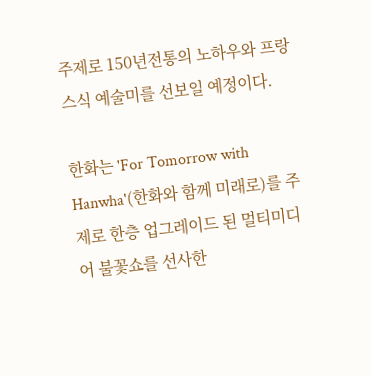주제로 150년전통의 노하우와 프랑스식 예술미를 선보일 예정이다.

한화는 'For Tomorrow with Hanwha'(한화와 함께 미래로)를 주제로 한층 업그레이드 된 멀티미디어 불꽃쇼를 선사한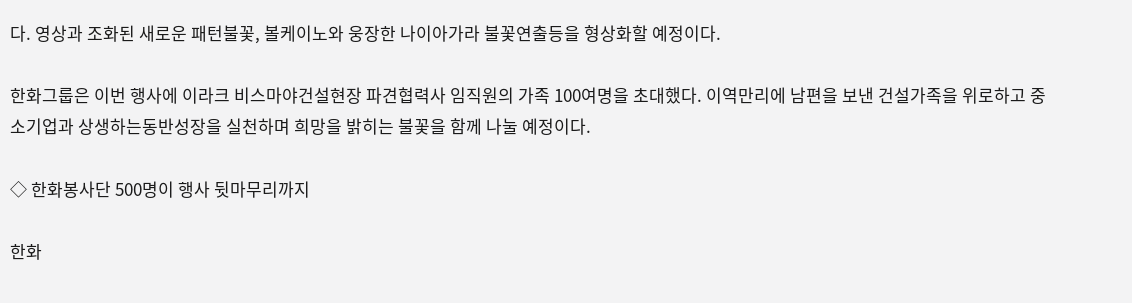다. 영상과 조화된 새로운 패턴불꽃, 볼케이노와 웅장한 나이아가라 불꽃연출등을 형상화할 예정이다.

한화그룹은 이번 행사에 이라크 비스마야건설현장 파견협력사 임직원의 가족 100여명을 초대했다. 이역만리에 남편을 보낸 건설가족을 위로하고 중소기업과 상생하는동반성장을 실천하며 희망을 밝히는 불꽃을 함께 나눌 예정이다.

◇ 한화봉사단 500명이 행사 뒷마무리까지

한화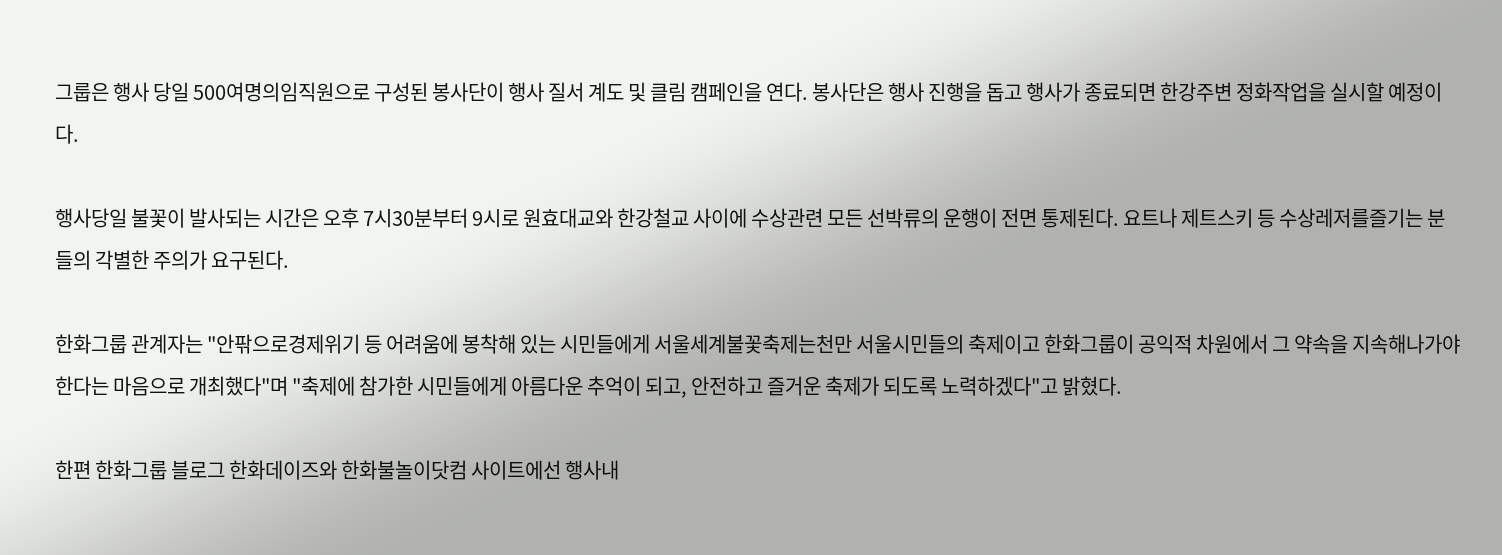그룹은 행사 당일 500여명의임직원으로 구성된 봉사단이 행사 질서 계도 및 클림 캠페인을 연다. 봉사단은 행사 진행을 돕고 행사가 종료되면 한강주변 정화작업을 실시할 예정이다.

행사당일 불꽃이 발사되는 시간은 오후 7시30분부터 9시로 원효대교와 한강철교 사이에 수상관련 모든 선박류의 운행이 전면 통제된다. 요트나 제트스키 등 수상레저를즐기는 분들의 각별한 주의가 요구된다.

한화그룹 관계자는 "안팎으로경제위기 등 어려움에 봉착해 있는 시민들에게 서울세계불꽃축제는천만 서울시민들의 축제이고 한화그룹이 공익적 차원에서 그 약속을 지속해나가야 한다는 마음으로 개최했다"며 "축제에 참가한 시민들에게 아름다운 추억이 되고, 안전하고 즐거운 축제가 되도록 노력하겠다"고 밝혔다.

한편 한화그룹 블로그 한화데이즈와 한화불놀이닷컴 사이트에선 행사내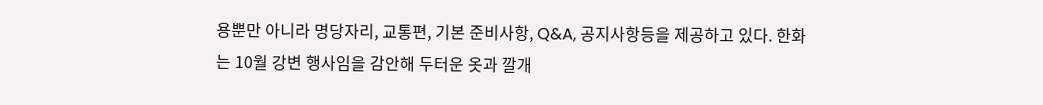용뿐만 아니라 명당자리, 교통편, 기본 준비사항, Q&A, 공지사항등을 제공하고 있다. 한화는 10월 강변 행사임을 감안해 두터운 옷과 깔개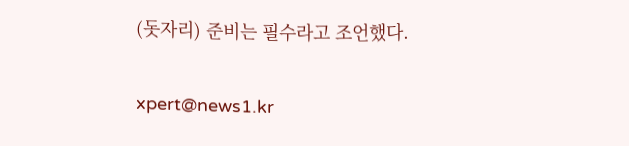(돗자리) 준비는 필수라고 조언했다.

xpert@news1.kr